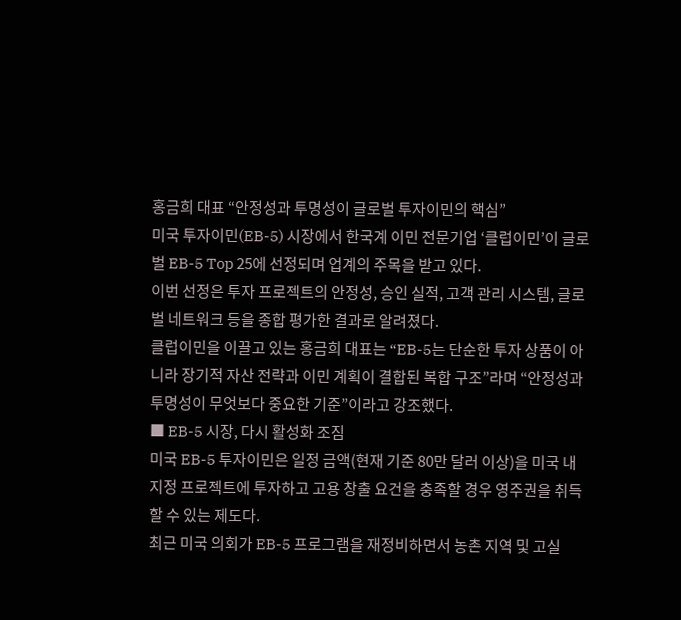홍금희 대표 “안정성과 투명성이 글로벌 투자이민의 핵심”
미국 투자이민(EB-5) 시장에서 한국계 이민 전문기업 ‘클럽이민’이 글로벌 EB-5 Top 25에 선정되며 업계의 주목을 받고 있다.
이번 선정은 투자 프로젝트의 안정성, 승인 실적, 고객 관리 시스템, 글로벌 네트워크 등을 종합 평가한 결과로 알려졌다.
클럽이민을 이끌고 있는 홍금희 대표는 “EB-5는 단순한 투자 상품이 아니라 장기적 자산 전략과 이민 계획이 결합된 복합 구조”라며 “안정성과 투명성이 무엇보다 중요한 기준”이라고 강조했다.
■ EB-5 시장, 다시 활성화 조짐
미국 EB-5 투자이민은 일정 금액(현재 기준 80만 달러 이상)을 미국 내 지정 프로젝트에 투자하고 고용 창출 요건을 충족할 경우 영주권을 취득할 수 있는 제도다.
최근 미국 의회가 EB-5 프로그램을 재정비하면서 농촌 지역 및 고실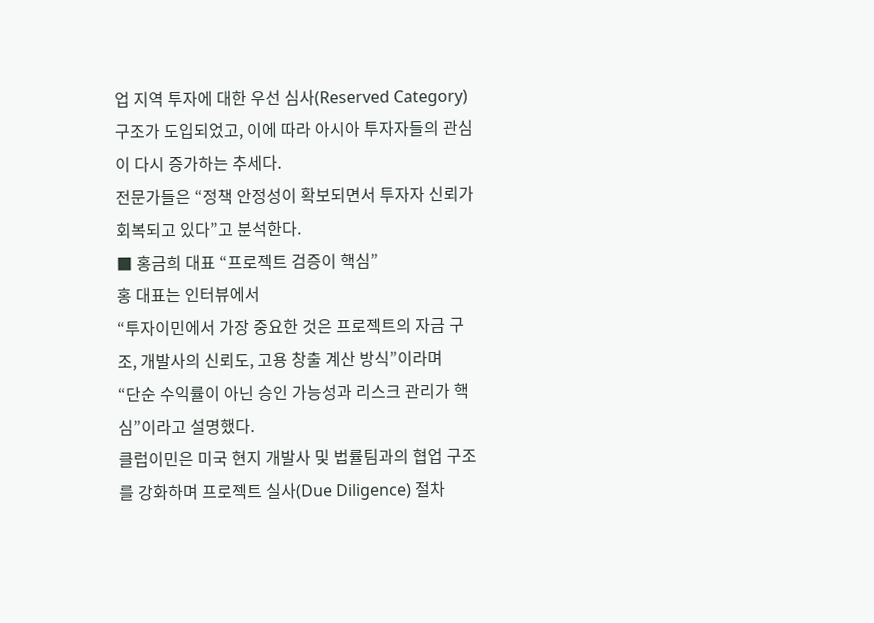업 지역 투자에 대한 우선 심사(Reserved Category) 구조가 도입되었고, 이에 따라 아시아 투자자들의 관심이 다시 증가하는 추세다.
전문가들은 “정책 안정성이 확보되면서 투자자 신뢰가 회복되고 있다”고 분석한다.
■ 홍금희 대표 “프로젝트 검증이 핵심”
홍 대표는 인터뷰에서
“투자이민에서 가장 중요한 것은 프로젝트의 자금 구조, 개발사의 신뢰도, 고용 창출 계산 방식”이라며
“단순 수익률이 아닌 승인 가능성과 리스크 관리가 핵심”이라고 설명했다.
클럽이민은 미국 현지 개발사 및 법률팀과의 협업 구조를 강화하며 프로젝트 실사(Due Diligence) 절차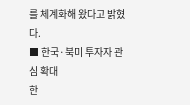를 체계화해 왔다고 밝혔다.
■ 한국·북미 투자자 관심 확대
한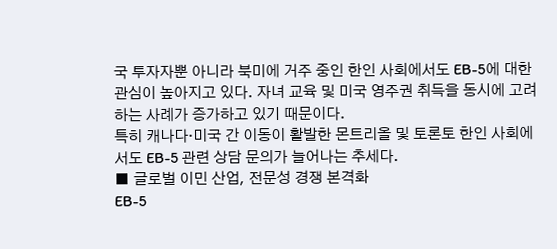국 투자자뿐 아니라 북미에 거주 중인 한인 사회에서도 EB-5에 대한 관심이 높아지고 있다. 자녀 교육 및 미국 영주권 취득을 동시에 고려하는 사례가 증가하고 있기 때문이다.
특히 캐나다·미국 간 이동이 활발한 몬트리올 및 토론토 한인 사회에서도 EB-5 관련 상담 문의가 늘어나는 추세다.
■ 글로벌 이민 산업, 전문성 경쟁 본격화
EB-5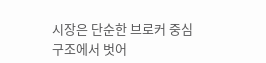시장은 단순한 브로커 중심 구조에서 벗어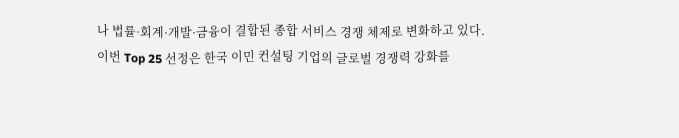나 법률·회계·개발·금융이 결합된 종합 서비스 경쟁 체제로 변화하고 있다.
이번 Top 25 선정은 한국 이민 컨설팅 기업의 글로벌 경쟁력 강화를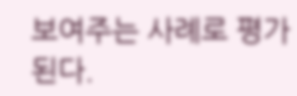보여주는 사례로 평가된다.